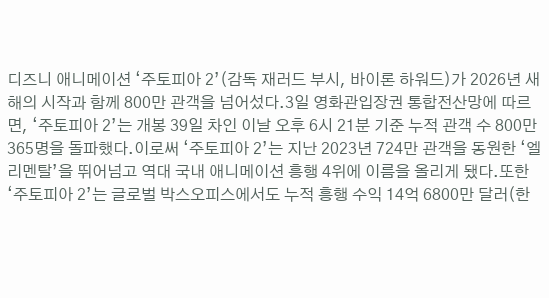디즈니 애니메이션 ‘주토피아 2’(감독 재러드 부시, 바이론 하워드)가 2026년 새해의 시작과 함께 800만 관객을 넘어섰다.3일 영화관입장권 통합전산망에 따르면, ‘주토피아 2’는 개봉 39일 차인 이날 오후 6시 21분 기준 누적 관객 수 800만 365명을 돌파했다.이로써 ‘주토피아 2’는 지난 2023년 724만 관객을 동원한 ‘엘리멘탈’을 뛰어넘고 역대 국내 애니메이션 흥행 4위에 이름을 올리게 됐다.또한 ‘주토피아 2’는 글로벌 박스오피스에서도 누적 흥행 수익 14억 6800만 달러(한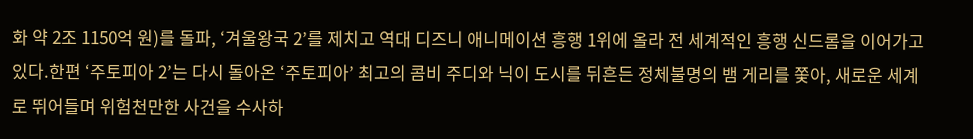화 약 2조 1150억 원)를 돌파, ‘겨울왕국 2’를 제치고 역대 디즈니 애니메이션 흥행 1위에 올라 전 세계적인 흥행 신드롬을 이어가고 있다.한편 ‘주토피아 2’는 다시 돌아온 ‘주토피아’ 최고의 콤비 주디와 닉이 도시를 뒤흔든 정체불명의 뱀 게리를 쫓아, 새로운 세계로 뛰어들며 위험천만한 사건을 수사하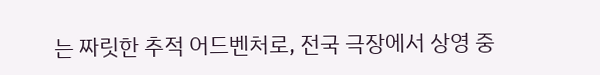는 짜릿한 추적 어드벤처로, 전국 극장에서 상영 중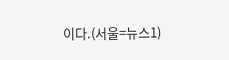이다.(서울=뉴스1)